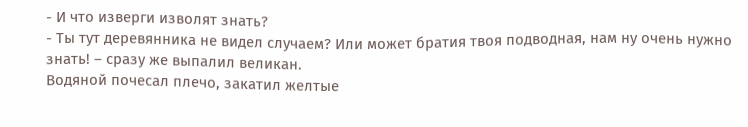- И что изверги изволят знать?
- Ты тут деревянника не видел случаем? Или может братия твоя подводная, нам ну очень нужно знать! – сразу же выпалил великан.
Водяной почесал плечо, закатил желтые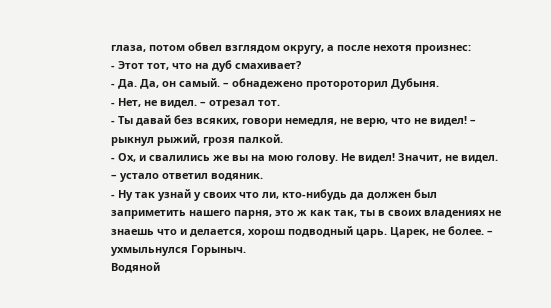глаза, потом обвел взглядом округу, а после нехотя произнес:
- Этот тот, что на дуб смахивает?
- Да. Да, он самый. – обнадежено протороторил Дубыня.
- Нет, не видел. – отрезал тот.
- Ты давай без всяких, говори немедля, не верю, что не видел! – рыкнул рыжий, грозя палкой.
- Ох, и свалились же вы на мою голову. Не видел! Значит, не видел. – устало ответил водяник.
- Ну так узнай у своих что ли, кто-нибудь да должен был заприметить нашего парня, это ж как так, ты в своих владениях не знаешь что и делается, хорош подводный царь. Царек, не более. – ухмыльнулся Горыныч.
Водяной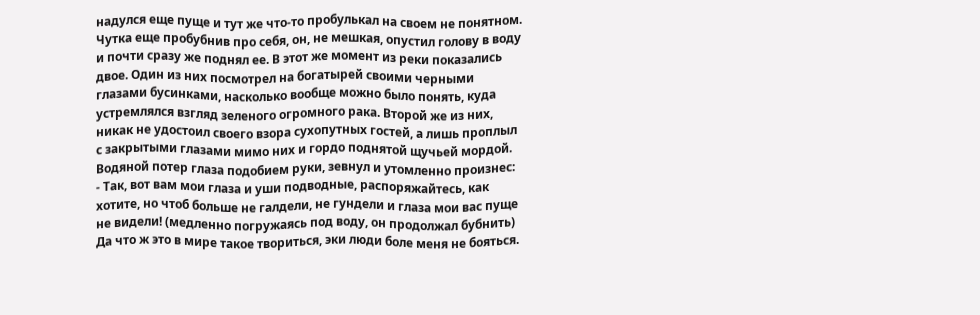надулся еще пуще и тут же что-то пробулькал на своем не понятном. Чутка еще пробубнив про себя, он, не мешкая, опустил голову в воду и почти сразу же поднял ее. В этот же момент из реки показались двое. Один из них посмотрел на богатырей своими черными глазами бусинками, насколько вообще можно было понять, куда устремлялся взгляд зеленого огромного рака. Второй же из них, никак не удостоил своего взора сухопутных гостей, а лишь проплыл с закрытыми глазами мимо них и гордо поднятой щучьей мордой.
Водяной потер глаза подобием руки, зевнул и утомленно произнес:
- Так, вот вам мои глаза и уши подводные, распоряжайтесь, как хотите, но чтоб больше не галдели, не гундели и глаза мои вас пуще не видели! (медленно погружаясь под воду, он продолжал бубнить) Да что ж это в мире такое твориться, эки люди боле меня не бояться.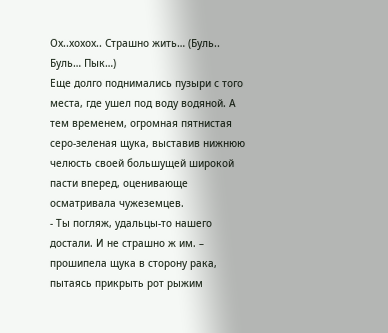Ох..хохох.. Страшно жить… (Буль.. Буль… Пык…)
Еще долго поднимались пузыри с того места, где ушел под воду водяной. А тем временем, огромная пятнистая серо-зеленая щука, выставив нижнюю челюсть своей большущей широкой пасти вперед, оценивающе осматривала чужеземцев.
- Ты погляж, удальцы-то нашего достали. И не страшно ж им. – прошипела щука в сторону рака, пытаясь прикрыть рот рыжим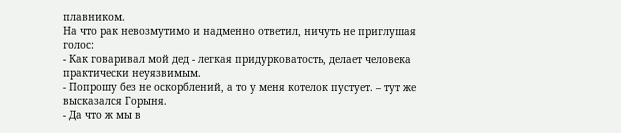плавником.
На что рак невозмутимо и надменно ответил, ничуть не приглушая голос:
- Как говаривал мой дед - легкая придурковатость, делает человека практически неуязвимым.
- Попрошу без не оскорблений, а то у меня котелок пустует. – тут же высказался Горыня.
- Да что ж мы в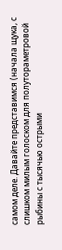самом деле. Давайте представимся (начала щука, с слишком милым голоском для полутораметровой рыбины с тысячью острыми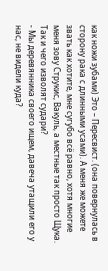как ножи зубами) Это – Пересвист. (она повернулась в сторону рака с длинными усами). А меня же можете звать как хотите, мне сугубо всё равно, хотя многие меня зову Струкис, Вакуль, а местные так просто Щука. Так и чего изволят судари?
- Мы деревянника своего ищем, давеча утащили его у нас, не видели куда?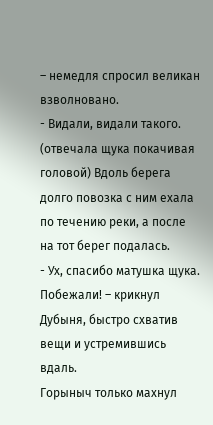– немедля спросил великан взволновано.
- Видали, видали такого. (отвечала щука покачивая головой) Вдоль берега долго повозка с ним ехала по течению реки, а после на тот берег подалась.
- Ух, спасибо матушка щука. Побежали! – крикнул Дубыня, быстро схватив вещи и устремившись вдаль.
Горыныч только махнул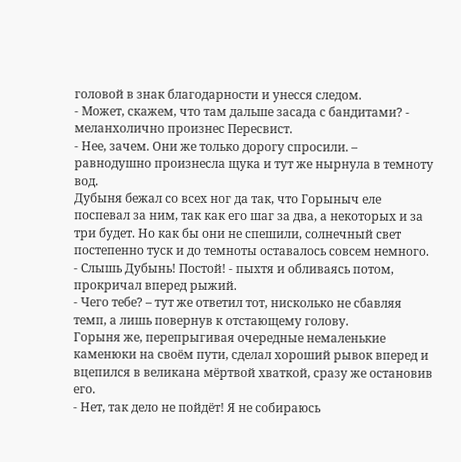головой в знак благодарности и унесся следом.
- Может, скажем, что там дальше засада с бандитами? - меланхолично произнес Пересвист.
- Нее, зачем. Они же только дорогу спросили. – равнодушно произнесла щука и тут же нырнула в темноту вод.
Дубыня бежал со всех ног да так, что Горыныч еле поспевал за ним, так как его шаг за два, а некоторых и за три будет. Но как бы они не спешили, солнечный свет постепенно туск и до темноты оставалось совсем немного.
- Слышь Дубынь! Постой! - пыхтя и обливаясь потом, прокричал вперед рыжий.
- Чего тебе? – тут же ответил тот, нисколько не сбавляя темп, а лишь повернув к отстающему голову.
Горыня же, перепрыгивая очередные немаленькие каменюки на своём пути, сделал хороший рывок вперед и вцепился в великана мёртвой хваткой, сразу же остановив его.
- Нет, так дело не пойдёт! Я не собираюсь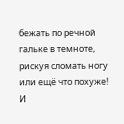бежать по речной гальке в темноте, рискуя сломать ногу или ещё что похуже! И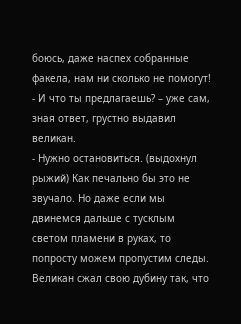боюсь, даже наспех собранные факела, нам ни сколько не помогут!
- И что ты предлагаешь? – уже сам, зная ответ, грустно выдавил великан.
- Нужно остановиться. (выдохнул рыжий) Как печально бы это не звучало. Но даже если мы двинемся дальше с тусклым светом пламени в руках, то попросту можем пропустим следы.
Великан сжал свою дубину так, что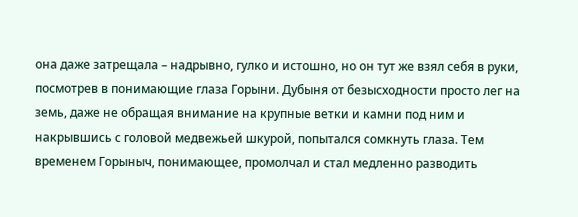она даже затрещала – надрывно, гулко и истошно, но он тут же взял себя в руки, посмотрев в понимающие глаза Горыни. Дубыня от безысходности просто лег на земь, даже не обращая внимание на крупные ветки и камни под ним и накрывшись с головой медвежьей шкурой, попытался сомкнуть глаза. Тем временем Горыныч, понимающее, промолчал и стал медленно разводить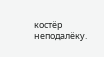костёр неподалёку.